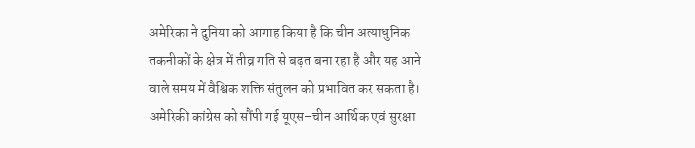अमेरिका ने दुनिया को आगाह किया है कि चीन अत्याधुनिक तकनीकों के क्षेत्र में तीव्र गति से बढ़त बना रहा है और यह आने वाले समय में वैश्विक शक्ति संतुलन को प्रभावित कर सकता है। अमेरिकी कांग्रेस को सौंपी गई यूएस–चीन आर्थिक एवं सुरक्षा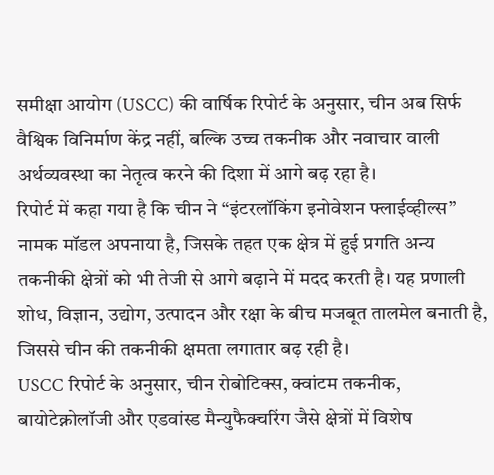समीक्षा आयोग (USCC) की वार्षिक रिपोर्ट के अनुसार, चीन अब सिर्फ वैश्विक विनिर्माण केंद्र नहीं, बल्कि उच्च तकनीक और नवाचार वाली अर्थव्यवस्था का नेतृत्व करने की दिशा में आगे बढ़ रहा है।
रिपोर्ट में कहा गया है कि चीन ने “इंटरलॉकिंग इनोवेशन फ्लाईव्हील्स” नामक मॉडल अपनाया है, जिसके तहत एक क्षेत्र में हुई प्रगति अन्य तकनीकी क्षेत्रों को भी तेजी से आगे बढ़ाने में मदद करती है। यह प्रणाली शोध, विज्ञान, उद्योग, उत्पादन और रक्षा के बीच मजबूत तालमेल बनाती है, जिससे चीन की तकनीकी क्षमता लगातार बढ़ रही है।
USCC रिपोर्ट के अनुसार, चीन रोबोटिक्स, क्वांटम तकनीक, बायोटेक्नोलॉजी और एडवांस्ड मैन्युफैक्चरिंग जैसे क्षेत्रों में विशेष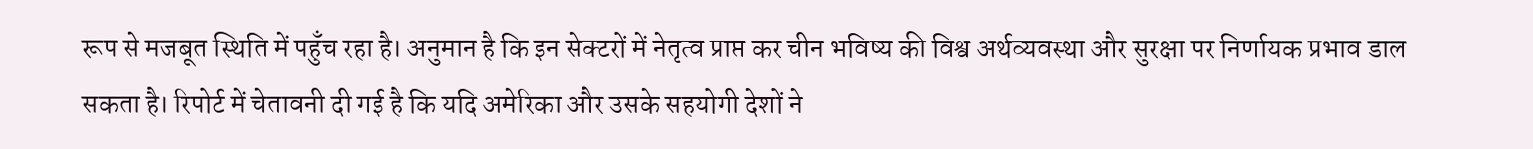रूप से मजबूत स्थिति में पहुँच रहा है। अनुमान है कि इन सेक्टरों में नेतृत्व प्राप्त कर चीन भविष्य की विश्व अर्थव्यवस्था और सुरक्षा पर निर्णायक प्रभाव डाल सकता है। रिपोर्ट में चेतावनी दी गई है कि यदि अमेरिका और उसके सहयोगी देशों ने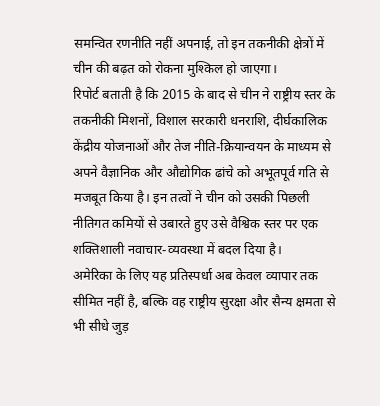समन्वित रणनीति नहीं अपनाई, तो इन तकनीकी क्षेत्रों में चीन की बढ़त को रोकना मुश्किल हो जाएगा।
रिपोर्ट बताती है कि 2015 के बाद से चीन ने राष्ट्रीय स्तर के तकनीकी मिशनों, विशाल सरकारी धनराशि, दीर्घकालिक केंद्रीय योजनाओं और तेज नीति-क्रियान्वयन के माध्यम से अपने वैज्ञानिक और औद्योगिक ढांचे को अभूतपूर्व गति से मजबूत किया है। इन तत्वों ने चीन को उसकी पिछली नीतिगत कमियों से उबारते हुए उसे वैश्विक स्तर पर एक शक्तिशाली नवाचार-व्यवस्था में बदल दिया है।
अमेरिका के लिए यह प्रतिस्पर्धा अब केवल व्यापार तक सीमित नहीं है, बल्कि वह राष्ट्रीय सुरक्षा और सैन्य क्षमता से भी सीधे जुड़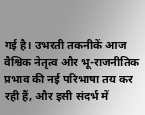गई है। उभरती तकनीकें आज वैश्विक नेतृत्व और भू-राजनीतिक प्रभाव की नई परिभाषा तय कर रही हैं, और इसी संदर्भ में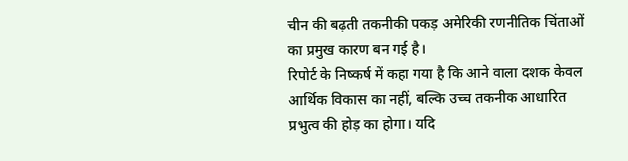चीन की बढ़ती तकनीकी पकड़ अमेरिकी रणनीतिक चिंताओं का प्रमुख कारण बन गई है।
रिपोर्ट के निष्कर्ष में कहा गया है कि आने वाला दशक केवल आर्थिक विकास का नहीं, बल्कि उच्च तकनीक आधारित प्रभुत्व की होड़ का होगा। यदि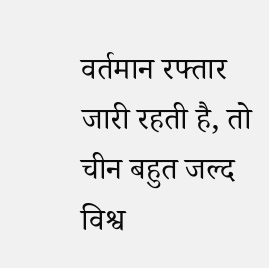वर्तमान रफ्तार जारी रहती है, तो चीन बहुत जल्द विश्व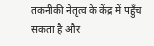तकनीकी नेतृत्व के केंद्र में पहुँच सकता है और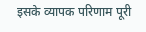इसके व्यापक परिणाम पूरी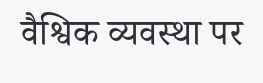वैश्विक व्यवस्था पर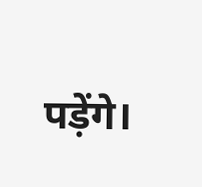पड़ेंगे।